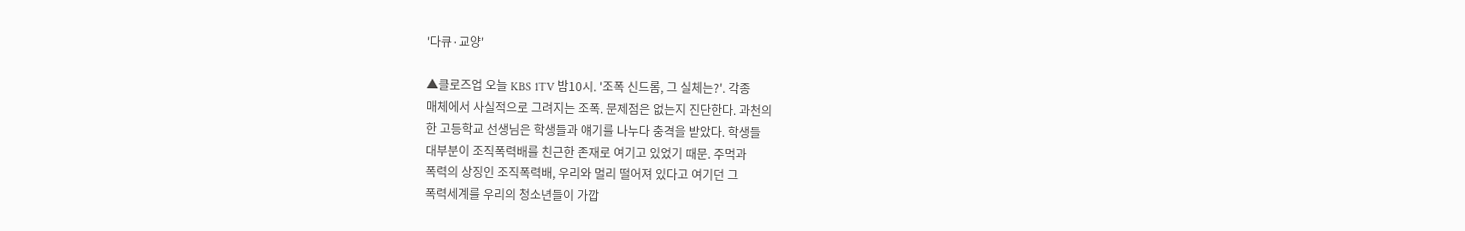'다큐·교양'

▲클로즈업 오늘 KBS 1TV 밤10시. '조폭 신드롬, 그 실체는?'. 각종
매체에서 사실적으로 그려지는 조폭. 문제점은 없는지 진단한다. 과천의
한 고등학교 선생님은 학생들과 얘기를 나누다 충격을 받았다. 학생들
대부분이 조직폭력배를 친근한 존재로 여기고 있었기 때문. 주먹과
폭력의 상징인 조직폭력배, 우리와 멀리 떨어져 있다고 여기던 그
폭력세계를 우리의 청소년들이 가깝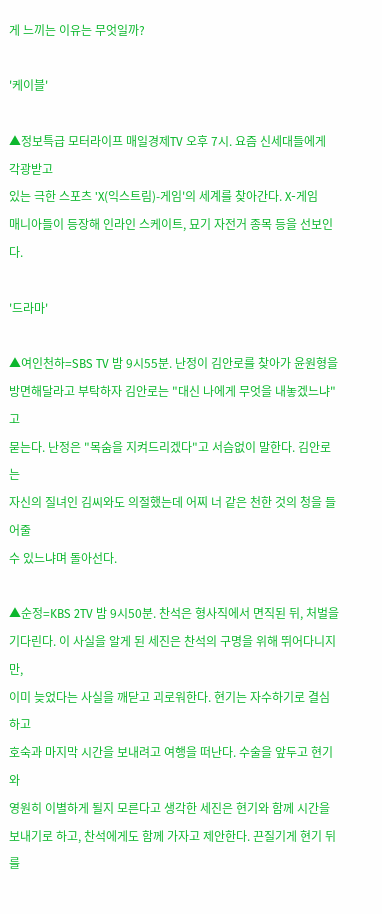게 느끼는 이유는 무엇일까?

'케이블'

▲정보특급 모터라이프 매일경제TV 오후 7시. 요즘 신세대들에게 각광받고
있는 극한 스포츠 'X(익스트림)-게임'의 세계를 찾아간다. X-게임
매니아들이 등장해 인라인 스케이트, 묘기 자전거 종목 등을 선보인다.

'드라마'

▲여인천하=SBS TV 밤 9시55분. 난정이 김안로를 찾아가 윤원형을
방면해달라고 부탁하자 김안로는 "대신 나에게 무엇을 내놓겠느냐"고
묻는다. 난정은 "목숨을 지켜드리겠다"고 서슴없이 말한다. 김안로는
자신의 질녀인 김씨와도 의절했는데 어찌 너 같은 천한 것의 청을 들어줄
수 있느냐며 돌아선다.

▲순정=KBS 2TV 밤 9시50분. 찬석은 형사직에서 면직된 뒤, 처벌을
기다린다. 이 사실을 알게 된 세진은 찬석의 구명을 위해 뛰어다니지만,
이미 늦었다는 사실을 깨닫고 괴로워한다. 현기는 자수하기로 결심하고
호숙과 마지막 시간을 보내려고 여행을 떠난다. 수술을 앞두고 현기와
영원히 이별하게 될지 모른다고 생각한 세진은 현기와 함께 시간을
보내기로 하고, 찬석에게도 함께 가자고 제안한다. 끈질기게 현기 뒤를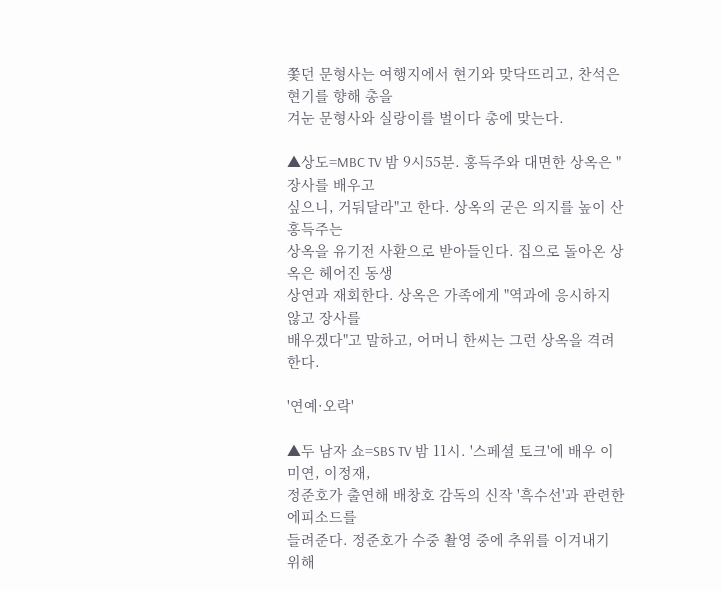쫓던 문형사는 여행지에서 현기와 맞닥뜨리고, 찬석은 현기를 향해 총을
겨눈 문형사와 실랑이를 벌이다 총에 맞는다.

▲상도=MBC TV 밤 9시55분. 홍득주와 대면한 상옥은 "장사를 배우고
싶으니, 거둬달라"고 한다. 상옥의 굳은 의지를 높이 산 홍득주는
상옥을 유기전 사환으로 받아들인다. 집으로 돌아온 상옥은 헤어진 동생
상연과 재회한다. 상옥은 가족에게 "역과에 응시하지 않고 장사를
배우겠다"고 말하고, 어머니 한씨는 그런 상옥을 격려한다.

'연예·오락'

▲두 남자 쇼=SBS TV 밤 11시. '스페셜 토크'에 배우 이미연, 이정재,
정준호가 출연해 배창호 감독의 신작 '흑수선'과 관련한 에피소드를
들려준다. 정준호가 수중 촬영 중에 추위를 이겨내기 위해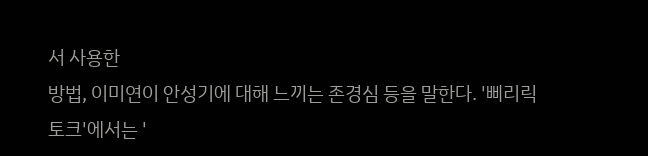서 사용한
방법, 이미연이 안성기에 대해 느끼는 존경심 등을 말한다. '삐리릭
토크'에서는 '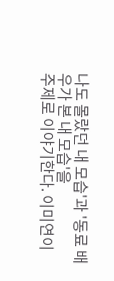나도 몰랐던 내 모습'과 '동료 배우가 본 내 모습'을
주제로 이야기한다. 이미연이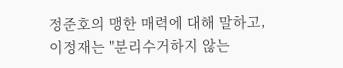정준호의 맹한 매력에 대해 말하고,
이정재는 "분리수거하지 않는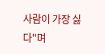사람이 가장 싫다"며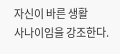자신이 바른 생활
사나이임을 강조한다.